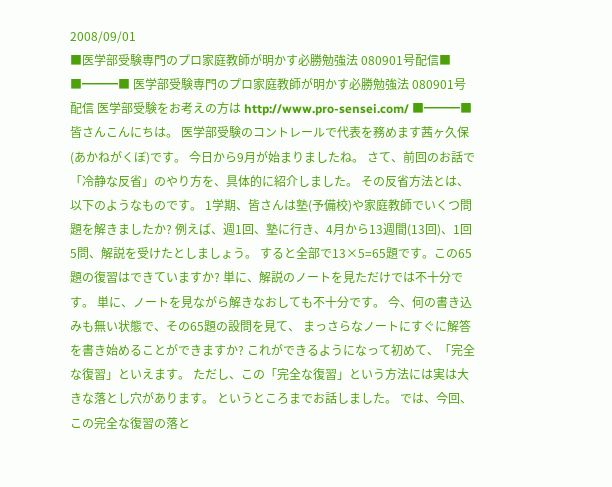2008/09/01
■医学部受験専門のプロ家庭教師が明かす必勝勉強法 080901号配信■
■━━━■ 医学部受験専門のプロ家庭教師が明かす必勝勉強法 080901号配信 医学部受験をお考えの方は http://www.pro-sensei.com/ ■━━━■ 皆さんこんにちは。 医学部受験のコントレールで代表を務めます茜ヶ久保(あかねがくぼ)です。 今日から9月が始まりましたね。 さて、前回のお話で「冷静な反省」のやり方を、具体的に紹介しました。 その反省方法とは、以下のようなものです。 1学期、皆さんは塾(予備校)や家庭教師でいくつ問題を解きましたか? 例えば、週1回、塾に行き、4月から13週間(13回)、1回5問、解説を受けたとしましょう。 すると全部で13×5=65題です。この65題の復習はできていますか? 単に、解説のノートを見ただけでは不十分です。 単に、ノートを見ながら解きなおしても不十分です。 今、何の書き込みも無い状態で、その65題の設問を見て、 まっさらなノートにすぐに解答を書き始めることができますか? これができるようになって初めて、「完全な復習」といえます。 ただし、この「完全な復習」という方法には実は大きな落とし穴があります。 というところまでお話しました。 では、今回、この完全な復習の落と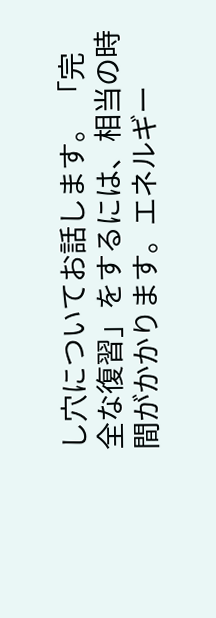し穴についてお話します。 「完全な復習」をするには、相当の時間がかかります。エネルギー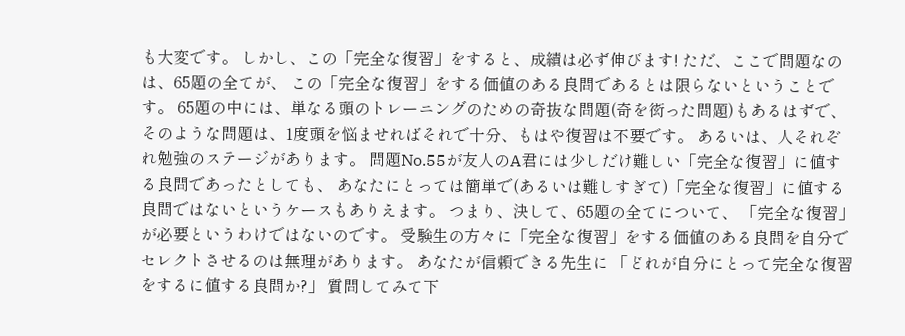も大変です。 しかし、この「完全な復習」をすると、成績は必ず伸びます! ただ、ここで問題なのは、65題の全てが、 この「完全な復習」をする価値のある良問であるとは限らないということです。 65題の中には、単なる頭のトレーニングのための奇抜な問題(奇を衒った問題)もあるはずで、 そのような問題は、1度頭を悩ませればそれで十分、もはや復習は不要です。 あるいは、人それぞれ勉強のステージがあります。 問題No.55が友人のA君には少しだけ難しい「完全な復習」に値する良問であったとしても、 あなたにとっては簡単で(あるいは難しすぎて)「完全な復習」に値する良問ではないというケースもありえます。 つまり、決して、65題の全てについて、 「完全な復習」が必要というわけではないのです。 受験生の方々に「完全な復習」をする価値のある良問を自分でセレクトさせるのは無理があります。 あなたが信頼できる先生に 「どれが自分にとって完全な復習をするに値する良問か?」 質問してみて下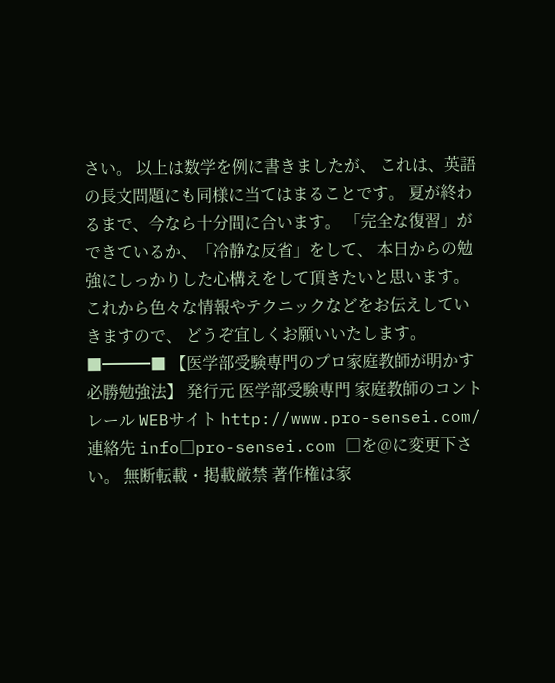さい。 以上は数学を例に書きましたが、 これは、英語の長文問題にも同様に当てはまることです。 夏が終わるまで、今なら十分間に合います。 「完全な復習」ができているか、「冷静な反省」をして、 本日からの勉強にしっかりした心構えをして頂きたいと思います。 これから色々な情報やテクニックなどをお伝えしていきますので、 どうぞ宜しくお願いいたします。 ■━━━■ 【医学部受験専門のプロ家庭教師が明かす必勝勉強法】 発行元 医学部受験専門 家庭教師のコントレール WEBサイト http://www.pro-sensei.com/ 連絡先 info□pro-sensei.com □を@に変更下さい。 無断転載・掲載厳禁 著作権は家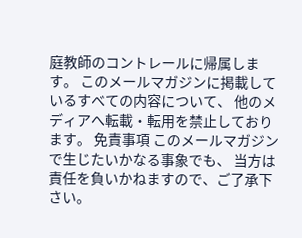庭教師のコントレールに帰属します。 このメールマガジンに掲載しているすべての内容について、 他のメディアへ転載・転用を禁止しております。 免責事項 このメールマガジンで生じたいかなる事象でも、 当方は責任を負いかねますので、ご了承下さい。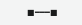■━━━■